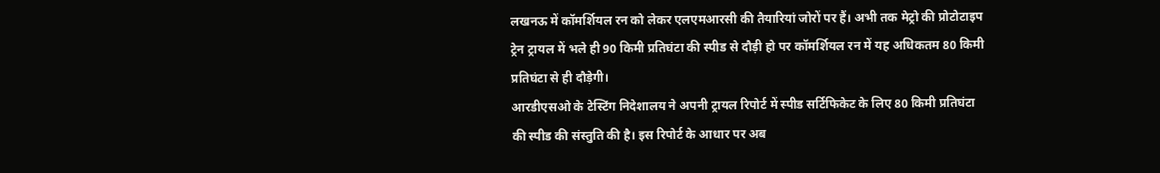लखनऊ में कॉमर्शियल रन को लेकर एलएमआरसी की तैयारियां जोरों पर हैं। अभी तक मेट्रो की प्रोटोटाइप ट्रेन ट्रायल में भले ही 90 किमी प्रतिघंटा की स्पीड से दौड़ी हो पर कॉमर्शियल रन में यह अधिकतम 80 किमी प्रतिघंटा से ही दौड़ेगी।
आरडीएसओ के टेस्टिंग निदेशालय ने अपनी ट्रायल रिपोर्ट में स्पीड सर्टिफिकेट के लिए 80 किमी प्रतिघंटा की स्पीड की संस्तुति की है। इस रिपोर्ट के आधार पर अब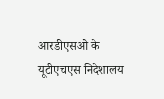आरडीएसओ के यूटीएचएस निदेशालय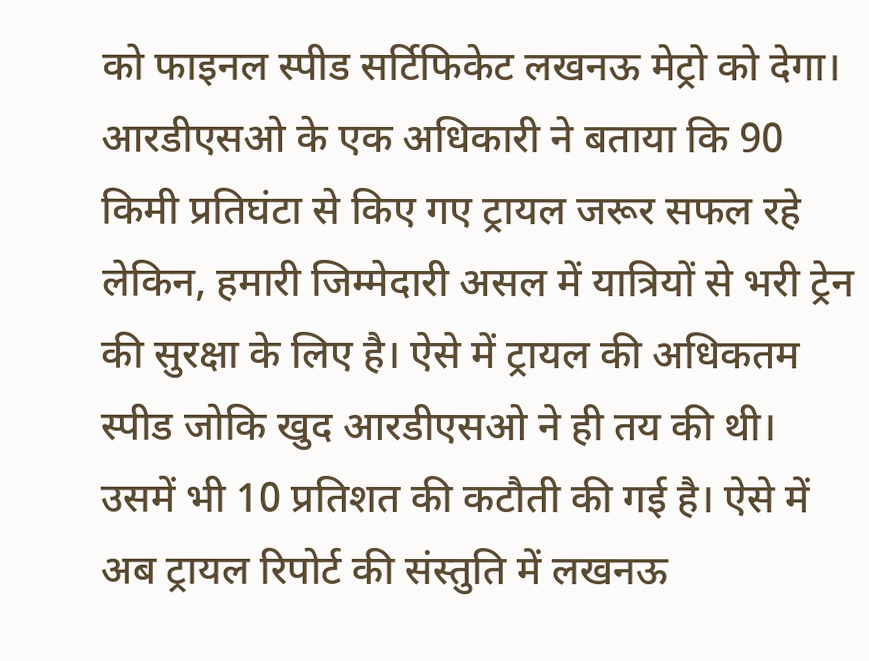को फाइनल स्पीड सर्टिफिकेट लखनऊ मेट्रो को देगा।
आरडीएसओ के एक अधिकारी ने बताया कि 90 किमी प्रतिघंटा से किए गए ट्रायल जरूर सफल रहे लेकिन, हमारी जिम्मेदारी असल में यात्रियों से भरी ट्रेन की सुरक्षा के लिए है। ऐसे में ट्रायल की अधिकतम स्पीड जोकि खुद आरडीएसओ ने ही तय की थी।
उसमें भी 10 प्रतिशत की कटौती की गई है। ऐसे में अब ट्रायल रिपोर्ट की संस्तुति में लखनऊ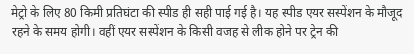मेट्रो के लिए 80 किमी प्रतिघंटा की स्पीड ही सही पाई गई है। यह स्पीड एयर सस्पेंशन के मौजूद रहने के समय होगी। वहीं एयर सस्पेंशन के किसी वजह से लीक होने पर ट्रेन की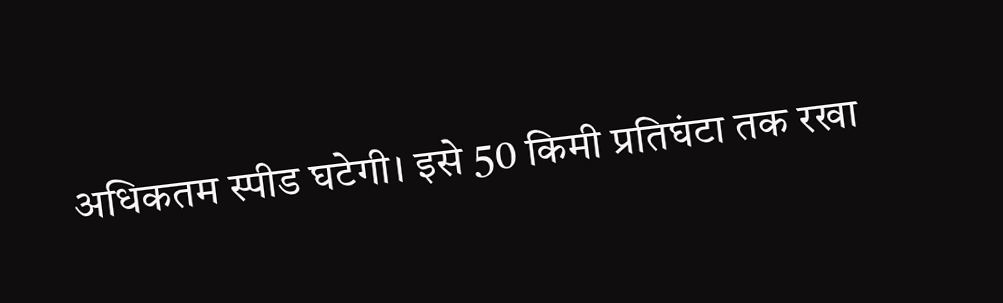अधिकतम स्पीड घटेगी। इसे 50 किमी प्रतिघंटा तक रखा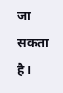जा सकता है।